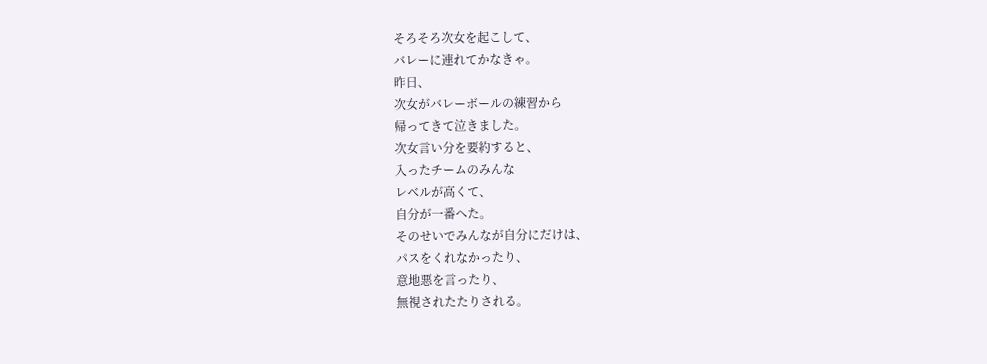そろそろ次女を起こして、
バレーに連れてかなきゃ。
昨日、
次女がバレーボールの練習から
帰ってきて泣きました。
次女言い分を要約すると、
入ったチームのみんな
レベルが高くて、
自分が一番へた。
そのせいでみんなが自分にだけは、
パスをくれなかったり、
意地悪を言ったり、
無視されたたりされる。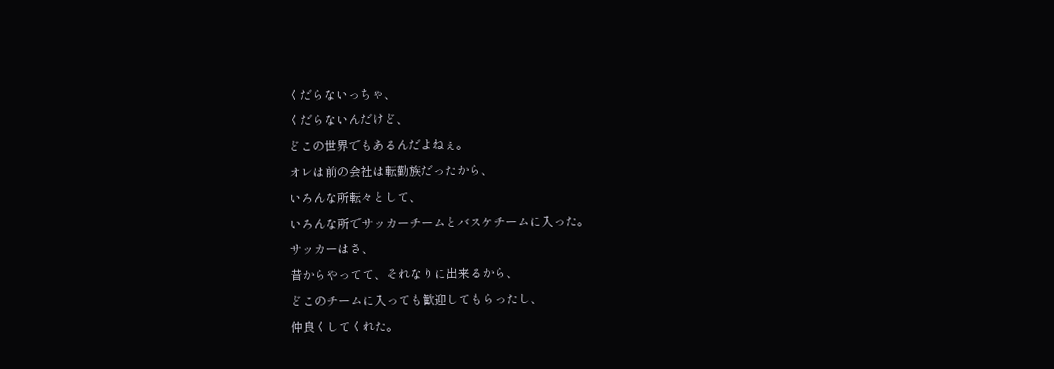くだらないっちゃ、
くだらないんだけど、
どこの世界でもあるんだよねぇ。
オレは前の会社は転勤族だったから、
いろんな所転々として、
いろんな所でサッカーチームとバスケチームに入った。
サッカーはさ、
昔からやってて、それなりに出来るから、
どこのチームに入っても歓迎してもらったし、
仲良くしてくれた。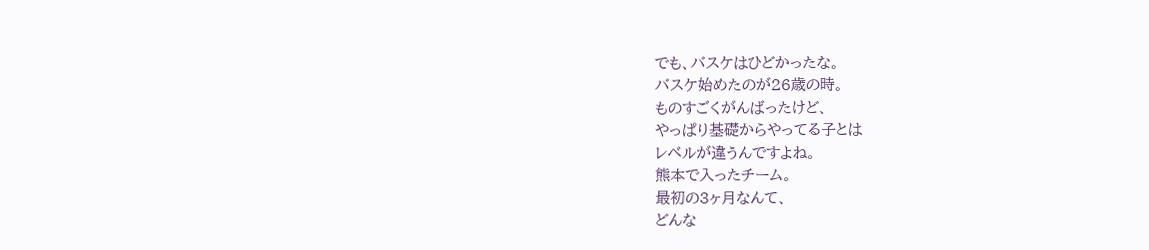でも、バスケはひどかったな。
バスケ始めたのが26歳の時。
ものすごくがんばったけど、
やっぱり基礎からやってる子とは
レベルが違うんですよね。
熊本で入ったチーム。
最初の3ヶ月なんて、
どんな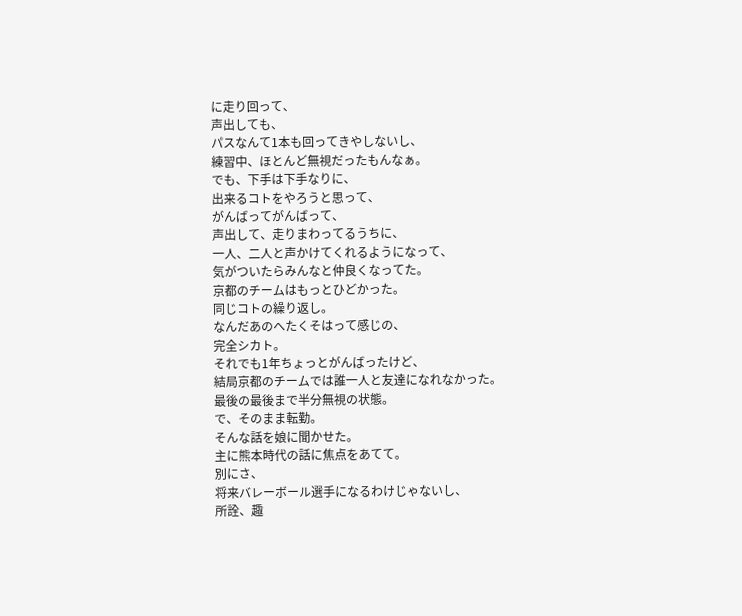に走り回って、
声出しても、
パスなんて1本も回ってきやしないし、
練習中、ほとんど無視だったもんなぁ。
でも、下手は下手なりに、
出来るコトをやろうと思って、
がんばってがんばって、
声出して、走りまわってるうちに、
一人、二人と声かけてくれるようになって、
気がついたらみんなと仲良くなってた。
京都のチームはもっとひどかった。
同じコトの繰り返し。
なんだあのへたくそはって感じの、
完全シカト。
それでも1年ちょっとがんばったけど、
結局京都のチームでは誰一人と友達になれなかった。
最後の最後まで半分無視の状態。
で、そのまま転勤。
そんな話を娘に聞かせた。
主に熊本時代の話に焦点をあてて。
別にさ、
将来バレーボール選手になるわけじゃないし、
所詮、趣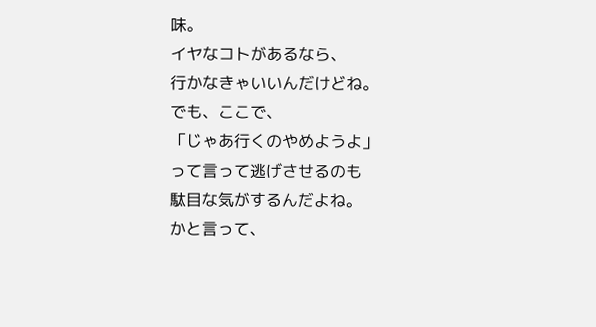味。
イヤなコトがあるなら、
行かなきゃいいんだけどね。
でも、ここで、
「じゃあ行くのやめようよ」
って言って逃げさせるのも
駄目な気がするんだよね。
かと言って、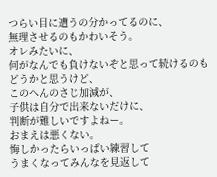つらい目に遭うの分かってるのに、
無理させるのもかわいそう。
オレみたいに、
何がなんでも負けないぞと思って続けるのも
どうかと思うけど、
このへんのさじ加減が、
子供は自分で出来ないだけに、
判断が難しいですよねー。
おまえは悪くない。
悔しかったらいっぱい練習して
うまくなってみんなを見返して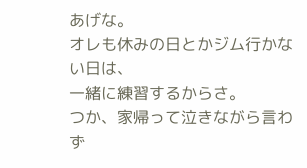あげな。
オレも休みの日とかジム行かない日は、
一緒に練習するからさ。
つか、家帰って泣きながら言わず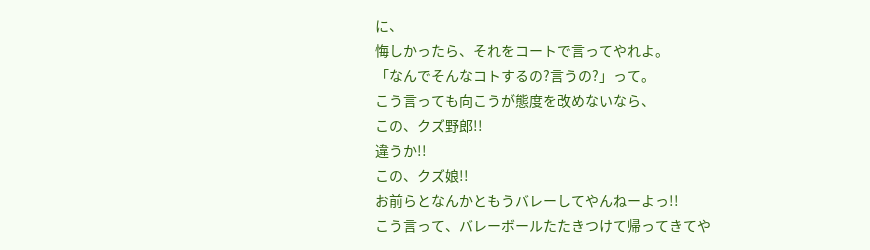に、
悔しかったら、それをコートで言ってやれよ。
「なんでそんなコトするの?言うの?」って。
こう言っても向こうが態度を改めないなら、
この、クズ野郎!!
違うか!!
この、クズ娘!!
お前らとなんかともうバレーしてやんねーよっ!!
こう言って、バレーボールたたきつけて帰ってきてや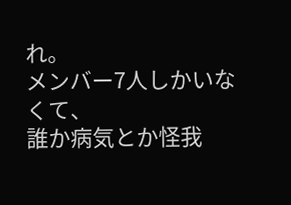れ。
メンバー7人しかいなくて、
誰か病気とか怪我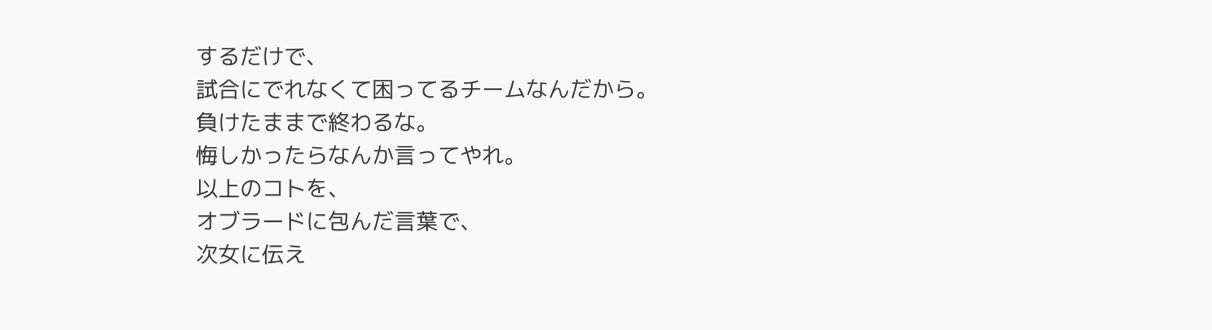するだけで、
試合にでれなくて困ってるチームなんだから。
負けたままで終わるな。
悔しかったらなんか言ってやれ。
以上のコトを、
オブラードに包んだ言葉で、
次女に伝え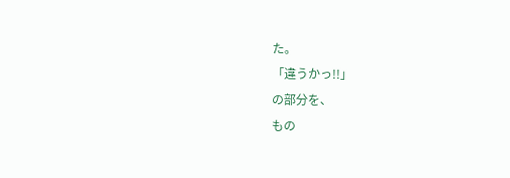た。
「違うかっ!!」
の部分を、
もの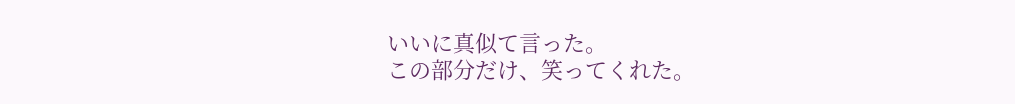いいに真似て言った。
この部分だけ、笑ってくれた。